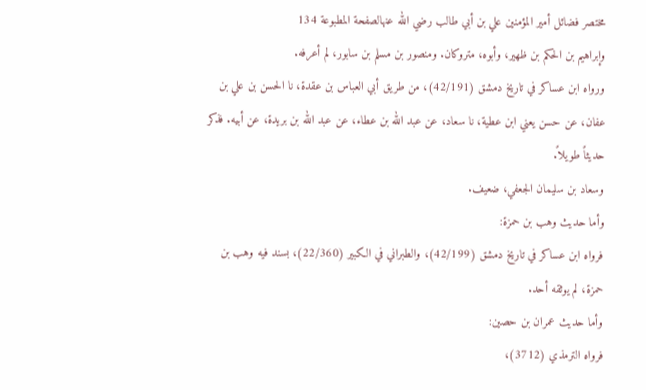مختصر فضائل أمير المؤمنين علي بن أبي طالب رضي الله عنهالصفحة المطبوعة 134
وإبراهيم بن الحكم بن ظهير، وأبوه، متروكان. ومنصور بن مسلم بن سابور، لم أعرفه.
ورواه ابن عساكر في تاريخ دمشق (42/191)، من طريق أبي العباس بن عقدة، نا الحسن بن علي بن عفان، عن حسن يعني ابن عطية، نا سعاد، عن عبد الله بن عطاء، عن عبد الله بن بريدة، عن أبيه. فذكر حديثاً طويلاً.
وسعاد بن سليمان الجعفي، ضعيف.
وأما حديث وهب بن حمزة:
فرواه ابن عساكر في تاريخ دمشق (42/199)، والطبراني في الكبير (22/360)، بسند فيه وهب بن حمزة، لم يوثقه أحد.
وأما حديث عمران بن حصين:
فرواه الترمذي (3712)،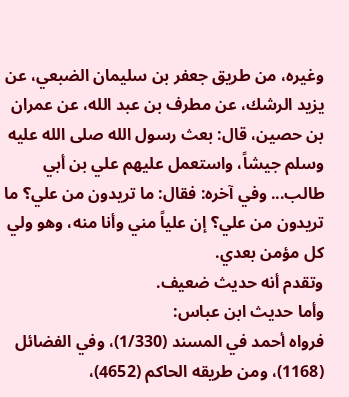وغيره، من طريق جعفر بن سليمان الضبعي، عن يزيد الرشك، عن مطرف بن عبد الله، عن عمران بن حصين، قال: بعث رسول الله صلى الله عليه وسلم جيشاً، واستعمل عليهم علي بن أبي طالب... وفي آخره: فقال: ما تريدون من علي؟ ما تريدون من علي؟ إن علياً مني وأنا منه، وهو ولي كل مؤمن بعدي.
وتقدم أنه حديث ضعيف.
وأما حديث ابن عباس:
فرواه أحمد في المسند (1/330)، وفي الفضائل (1168)، ومن طريقه الحاكم (4652)،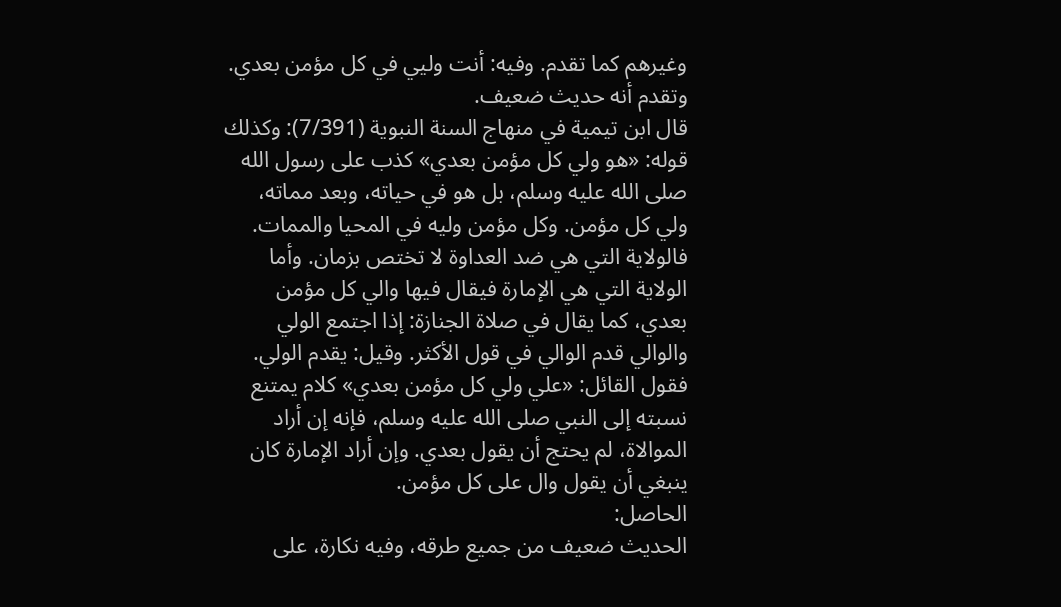وغيرهم كما تقدم. وفيه: أنت وليي في كل مؤمن بعدي.
وتقدم أنه حديث ضعيف.
قال ابن تيمية في منهاج السنة النبوية (7/391): وكذلك قوله: «هو ولي كل مؤمن بعدي» كذب على رسول الله صلى الله عليه وسلم، بل هو في حياته، وبعد مماته، ولي كل مؤمن. وكل مؤمن وليه في المحيا والممات. فالولاية التي هي ضد العداوة لا تختص بزمان. وأما الولاية التي هي الإمارة فيقال فيها والي كل مؤمن بعدي، كما يقال في صلاة الجنازة: إذا اجتمع الولي والوالي قدم الوالي في قول الأكثر. وقيل: يقدم الولي. فقول القائل: «علي ولي كل مؤمن بعدي» كلام يمتنع نسبته إلى النبي صلى الله عليه وسلم، فإنه إن أراد الموالاة، لم يحتج أن يقول بعدي. وإن أراد الإمارة كان ينبغي أن يقول وال على كل مؤمن.
الحاصل:
الحديث ضعيف من جميع طرقه، وفيه نكارة، على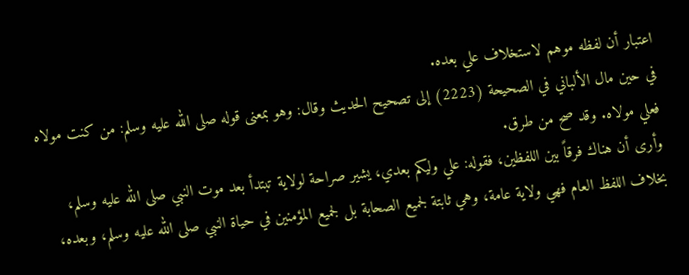اعتبار أن لفظه موهم لاستخلاف علي بعده.
في حين مال الألباني في الصحيحة (2223) إلى تصحيح الحديث وقال: وهو بمعنى قوله صلى الله عليه وسلم: من كنت مولاه فعلي مولاه. وقد صح من طرق.
وأرى أن هناك فرقاً بين اللفظين، فقوله: علي وليكم بعدي، يشير صراحة لولاية تبتدأ بعد موت النبي صلى الله عليه وسلم، بخلاف اللفظ العام فهي ولاية عامة، وهي ثابتة لجميع الصحابة بل لجميع المؤمنين في حياة النبي صلى الله عليه وسلم، وبعده،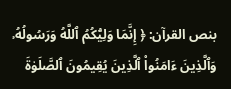بنص القرآن: ﴿ إِنَّمَا وَلِيُّكُمُ ٱللَّهُ وَرَسُولُهُۥ وَٱلَّذِينَ ءَامَنُوا۟ ٱلَّذِينَ يُقِيمُونَ ٱلصَّلَوٰةَ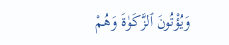وَيُؤْتُونَ ٱلزَّكَوٰةَ وَهُمْ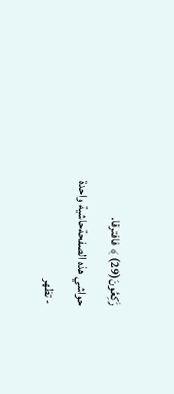رَٰكِعُونَ(29) ﴾ فافترقا.
حواشي هذه الصفحةحاشية واحدة
- تظهر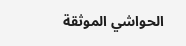الحواشي الموثقة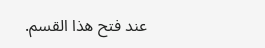عند فتح هذا القسم.